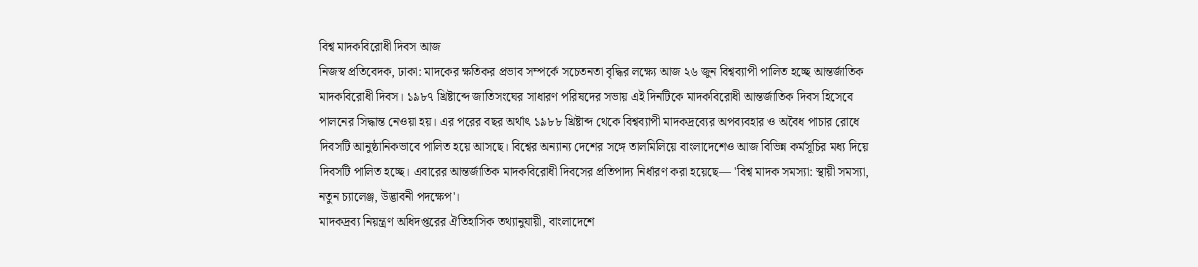বিশ্ব মাদকবিরোধী দিবস আজ
নিজস্ব প্রতিবেদক, ঢাকা: মাদকের ক্ষতিকর প্রভাব সম্পর্কে সচেতনতা বৃদ্ধির লক্ষ্যে আজ ২৬ জুন বিশ্বব্যাপী পালিত হচ্ছে আন্তর্জাতিক মাদকবিরোধী দিবস। ১৯৮৭ খ্রিষ্টাব্দে জাতিসংঘের সাধারণ পরিষদের সভায় এই দিনটিকে মাদকবিরোধী আন্তর্জাতিক দিবস হিসেবে পালনের সিদ্ধান্ত নেওয়া হয়। এর পরের বছর অর্থাৎ ১৯৮৮ খ্রিষ্টাব্দ থেকে বিশ্বব্যাপী মাদকদ্রব্যের অপব্যবহার ও অবৈধ পাচার রোধে দিবসটি আনুষ্ঠানিকভাবে পালিত হয়ে আসছে। বিশ্বের অন্যান্য দেশের সঙ্গে তালমিলিয়ে বাংলাদেশেও আজ বিভিন্ন কর্মসূচির মধ্য দিয়ে দিবসটি পালিত হচ্ছে। এবারের আন্তর্জাতিক মাদকবিরোধী দিবসের প্রতিপাদ্য নির্ধারণ করা হয়েছে— 'বিশ্ব মাদক সমস্যা: স্থায়ী সমস্যা, নতুন চ্যালেঞ্জ, উদ্ভাবনী পদক্ষেপ'।
মাদকদ্রব্য নিয়ন্ত্রণ অধিদপ্তরের ঐতিহাসিক তথ্যানুযায়ী, বাংলাদেশে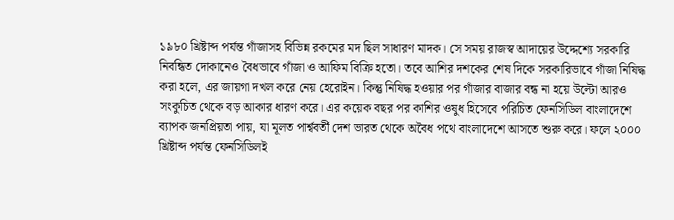১৯৮০ খ্রিষ্টাব্দ পর্যন্ত গাঁজাসহ বিভিন্ন রকমের মদ ছিল সাধারণ মাদক। সে সময় রাজস্ব আদায়ের উদ্দেশ্যে সরকারি নিবন্ধিত দোকানেও বৈধভাবে গাঁজা ও আফিম বিক্রি হতো। তবে আশির দশকের শেষ দিকে সরকারিভাবে গাঁজা নিষিদ্ধ করা হলে, এর জায়গা দখল করে নেয় হেরোইন। কিন্তু নিষিদ্ধ হওয়ার পর গাঁজার বাজার বন্ধ না হয়ে উল্টো আরও সংকুচিত থেকে বড় আকার ধারণ করে। এর কয়েক বছর পর কাশির ওষুধ হিসেবে পরিচিত ফেনসিডিল বাংলাদেশে ব্যাপক জনপ্রিয়তা পায়, যা মূলত পার্শ্ববর্তী দেশ ভারত থেকে অবৈধ পথে বাংলাদেশে আসতে শুরু করে। ফলে ২০০০ খ্রিষ্টাব্দ পর্যন্ত ফেনসিডিলই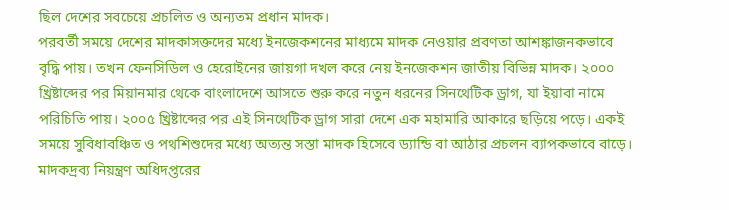ছিল দেশের সবচেয়ে প্রচলিত ও অন্যতম প্রধান মাদক।
পরবর্তী সময়ে দেশের মাদকাসক্তদের মধ্যে ইনজেকশনের মাধ্যমে মাদক নেওয়ার প্রবণতা আশঙ্কাজনকভাবে বৃদ্ধি পায়। তখন ফেনসিডিল ও হেরোইনের জায়গা দখল করে নেয় ইনজেকশন জাতীয় বিভিন্ন মাদক। ২০০০ খ্রিষ্টাব্দের পর মিয়ানমার থেকে বাংলাদেশে আসতে শুরু করে নতুন ধরনের সিনথেটিক ড্রাগ, যা ইয়াবা নামে পরিচিতি পায়। ২০০৫ খ্রিষ্টাব্দের পর এই সিনথেটিক ড্রাগ সারা দেশে এক মহামারি আকারে ছড়িয়ে পড়ে। একই সময়ে সুবিধাবঞ্চিত ও পথশিশুদের মধ্যে অত্যন্ত সস্তা মাদক হিসেবে ড্যান্ডি বা আঠার প্রচলন ব্যাপকভাবে বাড়ে। মাদকদ্রব্য নিয়ন্ত্রণ অধিদপ্তরের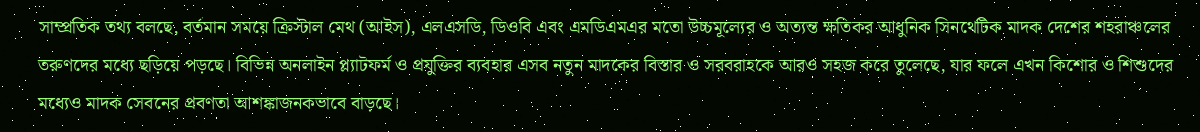সাম্প্রতিক তথ্য বলছে, বর্তমান সময়ে ক্রিস্টাল মেথ (আইস), এলএসডি, ডিওবি এবং এমডিএমএর মতো উচ্চমূল্যের ও অত্যন্ত ক্ষতিকর আধুনিক সিনথেটিক মাদক দেশের শহরাঞ্চলের তরুণদের মধ্যে ছড়িয়ে পড়ছে। বিভিন্ন অনলাইন প্ল্যাটফর্ম ও প্রযুক্তির ব্যবহার এসব নতুন মাদকের বিস্তার ও সরবরাহকে আরও সহজ করে তুলেছে, যার ফলে এখন কিশোর ও শিশুদের মধ্যেও মাদক সেবনের প্রবণতা আশঙ্কাজনকভাবে বাড়ছে।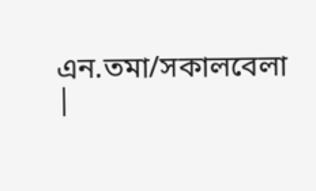এন.তমা/সকালবেলা
|